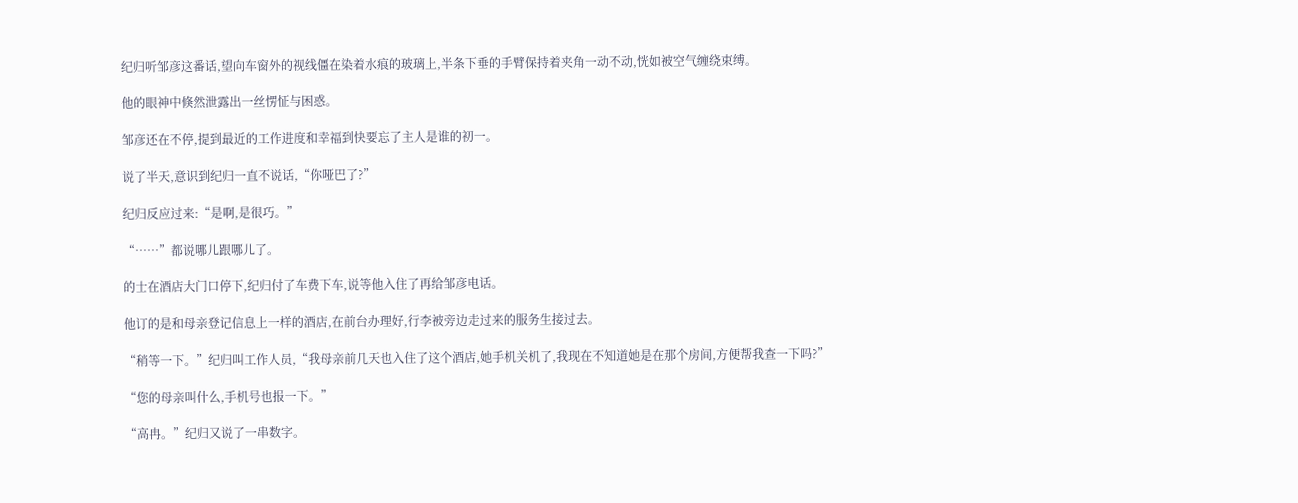纪归听邹彦这番话,望向车窗外的视线僵在染着水痕的玻璃上,半条下垂的手臂保持着夹角一动不动,恍如被空气缠绕束缚。

他的眼神中倏然泄露出一丝愣怔与困惑。

邹彦还在不停,提到最近的工作进度和幸福到快要忘了主人是谁的初一。

说了半天,意识到纪归一直不说话,“你哑巴了?”

纪归反应过来:“是啊,是很巧。”

“……”都说哪儿跟哪儿了。

的士在酒店大门口停下,纪归付了车费下车,说等他入住了再给邹彦电话。

他订的是和母亲登记信息上一样的酒店,在前台办理好,行李被旁边走过来的服务生接过去。

“稍等一下。”纪归叫工作人员,“我母亲前几天也入住了这个酒店,她手机关机了,我现在不知道她是在那个房间,方便帮我查一下吗?”

“您的母亲叫什么,手机号也报一下。”

“高冉。”纪归又说了一串数字。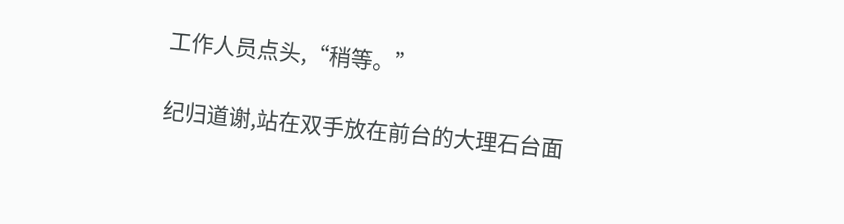工作人员点头,“稍等。”

纪归道谢,站在双手放在前台的大理石台面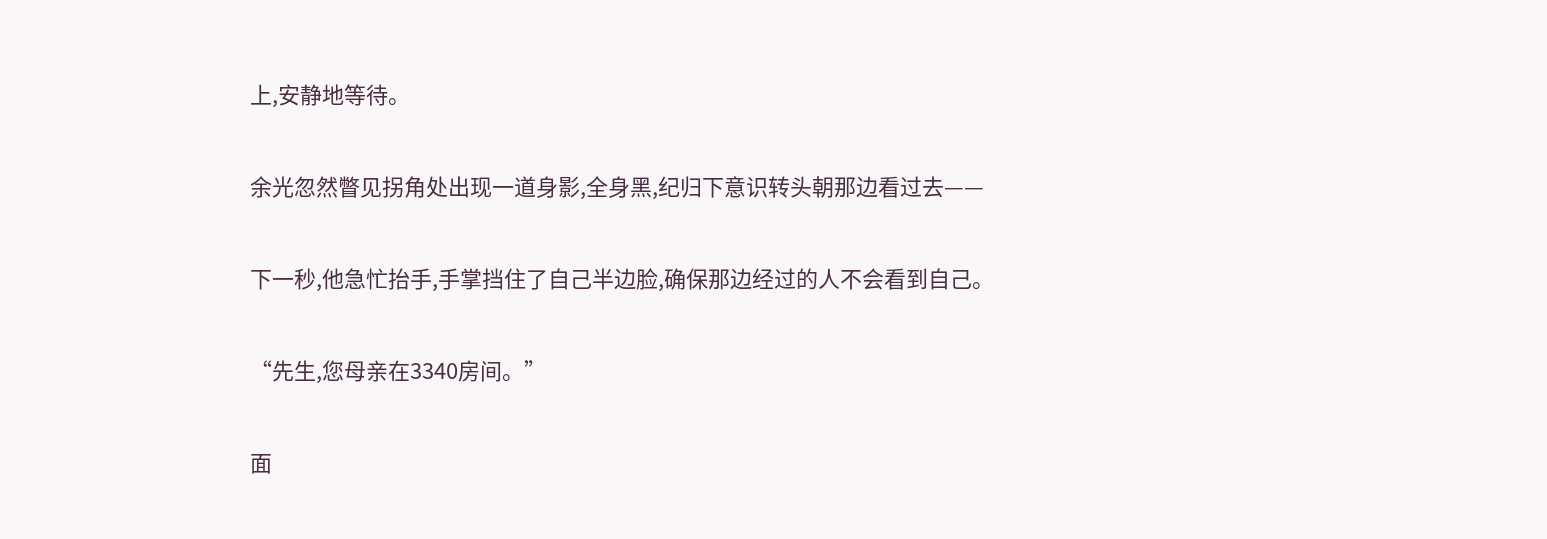上,安静地等待。

余光忽然瞥见拐角处出现一道身影,全身黑,纪归下意识转头朝那边看过去——

下一秒,他急忙抬手,手掌挡住了自己半边脸,确保那边经过的人不会看到自己。

“先生,您母亲在3340房间。”

面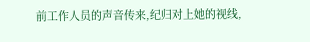前工作人员的声音传来,纪归对上她的视线,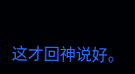这才回神说好。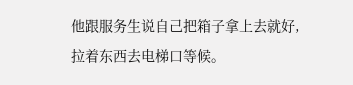他跟服务生说自己把箱子拿上去就好,拉着东西去电梯口等候。